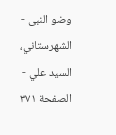وضو النبی - الشهرستاني، السيد علي - الصفحة ٣٧١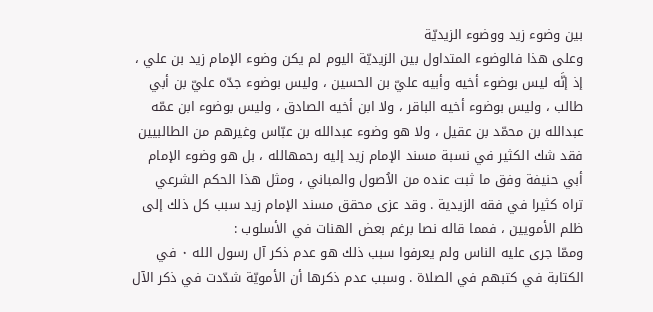بين وضوء زيد ووضوء الزيديّة
وعلى هذا فالوضوء المتداول بين الزيديّة اليوم لم يكن وضوء الإمام زيد بن علي ، إذ إنَّه ليس بوضوء أخيه وأبيه عليّ بن الحسين ، وليس بوضوء جدّه عليّ بن أبي طالب ، وليس بوضوء أخيه الباقر ، ولا ابن أخيه الصادق ، وليس بوضوء ابن عمّه عبدالله بن محمّد بن عقيل ، ولا هو وضوء عبدالله بن عبّاس وغيرهم من الطالبيين فقد شك الكثير في نسبة مسند الإمام زيد إليه رحمهالله ، بل هو وضوء الإمام أبي حنيفة وفق ما ثبت عنده من الاُصول والمباني ، ومثل هذا الحكم الشرعي تراه كثيرا في فقه الزيدية . وقد عزى محقق مسند الإمام زيد سبب كل ذلك إلى ظلم الأمويين ، فمما قاله نصا برغم بعض الهنات في الأسلوب :
وممّا جرى عليه الناس ولم يعرفوا سبب ذلك هو عدم ذكر آل رسول الله ٠ في الكتابة في كتبهم في الصلاة . وسبب عدم ذكرها أن الأمويّة شدّدت في ذكر الآل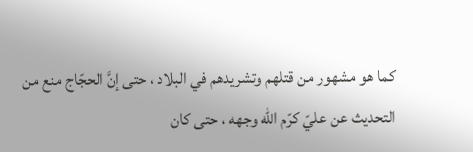كما هو مشهور من قتلهم وتشريدهم في البلاد ، حتى إنَّ الحجّاج منع من التحديث عن عليّ كرّم الله وجهه ، حتى كان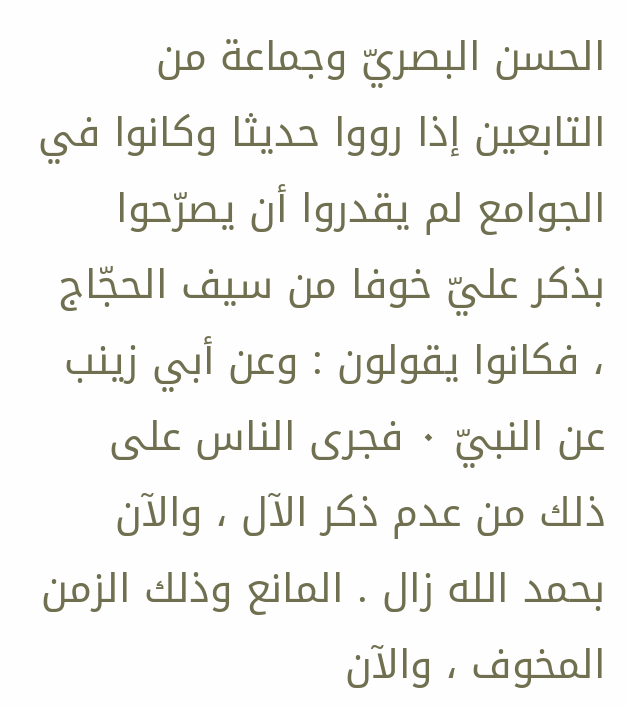الحسن البصريّ وجماعة من التابعين إذا رووا حديثا وكانوا في الجوامع لم يقدروا أن يصرّحوا بذكر عليّ خوفا من سيف الحجّاج ، فكانوا يقولون : وعن أبي زينب عن النبيّ ٠ فجرى الناس على ذلك من عدم ذكر الآل ، والآن بحمد الله زال . المانع وذلك الزمن المخوف ، والآن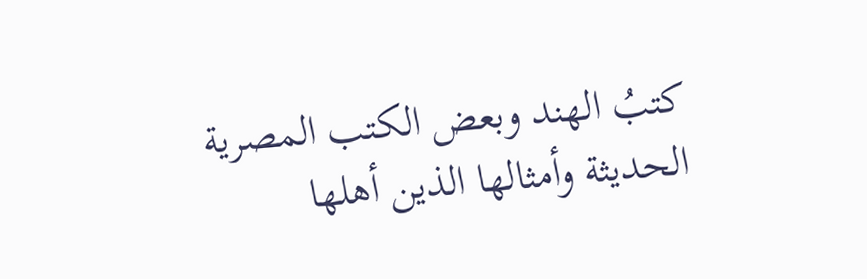كتبُ الهند وبعض الكتب المصرية الحديثة وأمثالها الذين أهلها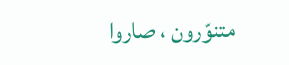متنوّرون ، صاروا